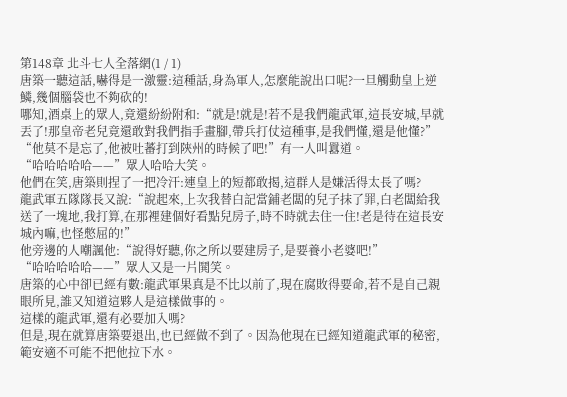第148章 北斗七人全落網(1 / 1)
唐築一聽這話,嚇得是一激靈:這種話,身為軍人,怎麼能說出口呢?一旦觸動皇上逆鱗,幾個腦袋也不夠砍的!
哪知,酒桌上的眾人,竟還紛紛附和:“就是!就是!若不是我們龍武軍,這長安城,早就丟了!那皇帝老兒竟還敢對我們指手畫腳,帶兵打仗這種事,是我們懂,還是他懂?”
“他莫不是忘了,他被吐蕃打到陝州的時候了吧!”有一人叫囂道。
“哈哈哈哈哈——”眾人哈哈大笑。
他們在笑,唐築則捏了一把冷汗:連皇上的短都敢揭,這群人是嫌活得太長了嗎?
龍武軍五隊隊長又說:“說起來,上次我替白記當鋪老闆的兒子抹了罪,白老闆給我送了一塊地,我打算,在那裡建個好看點兒房子,時不時就去住一住!老是待在這長安城內嘛,也怪憋屈的!”
他旁邊的人嘲諷他:“說得好聽,你之所以要建房子,是要養小老婆吧!”
“哈哈哈哈哈——”眾人又是一片鬨笑。
唐築的心中卻已經有數:龍武軍果真是不比以前了,現在腐敗得要命,若不是自己親眼所見,誰又知道這夥人是這樣做事的。
這樣的龍武軍,還有必要加入嗎?
但是,現在就算唐築要退出,也已經做不到了。因為他現在已經知道龍武軍的秘密,範安適不可能不把他拉下水。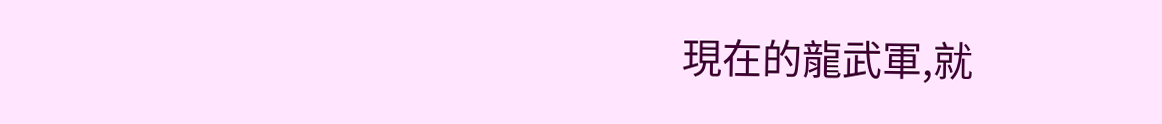現在的龍武軍,就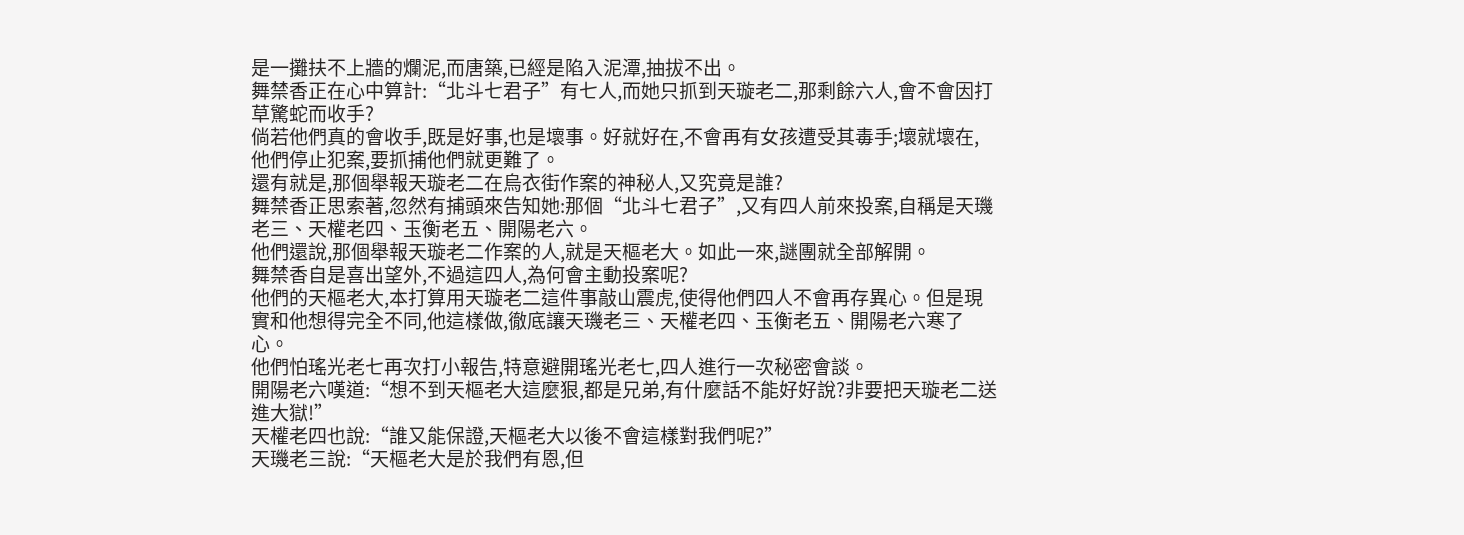是一攤扶不上牆的爛泥,而唐築,已經是陷入泥潭,抽拔不出。
舞禁香正在心中算計:“北斗七君子”有七人,而她只抓到天璇老二,那剩餘六人,會不會因打草驚蛇而收手?
倘若他們真的會收手,既是好事,也是壞事。好就好在,不會再有女孩遭受其毒手;壞就壞在,他們停止犯案,要抓捕他們就更難了。
還有就是,那個舉報天璇老二在烏衣街作案的神秘人,又究竟是誰?
舞禁香正思索著,忽然有捕頭來告知她:那個“北斗七君子”,又有四人前來投案,自稱是天璣老三、天權老四、玉衡老五、開陽老六。
他們還說,那個舉報天璇老二作案的人,就是天樞老大。如此一來,謎團就全部解開。
舞禁香自是喜出望外,不過這四人,為何會主動投案呢?
他們的天樞老大,本打算用天璇老二這件事敲山震虎,使得他們四人不會再存異心。但是現實和他想得完全不同,他這樣做,徹底讓天璣老三、天權老四、玉衡老五、開陽老六寒了心。
他們怕瑤光老七再次打小報告,特意避開瑤光老七,四人進行一次秘密會談。
開陽老六嘆道:“想不到天樞老大這麼狠,都是兄弟,有什麼話不能好好說?非要把天璇老二送進大獄!”
天權老四也說:“誰又能保證,天樞老大以後不會這樣對我們呢?”
天璣老三說:“天樞老大是於我們有恩,但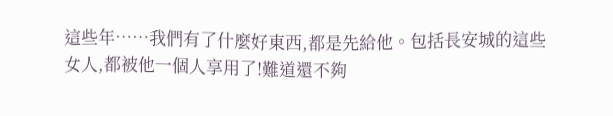這些年……我們有了什麼好東西,都是先給他。包括長安城的這些女人,都被他一個人享用了!難道還不夠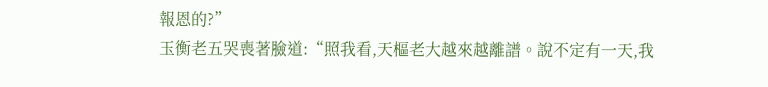報恩的?”
玉衡老五哭喪著臉道:“照我看,天樞老大越來越離譜。說不定有一天,我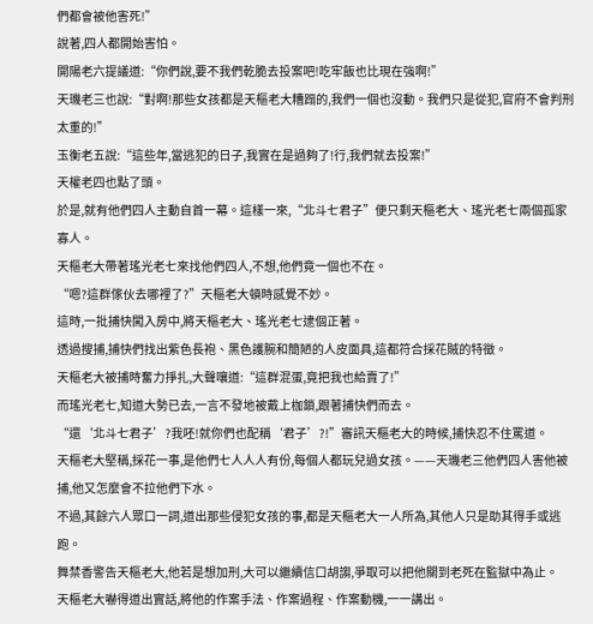們都會被他害死!”
說著,四人都開始害怕。
開陽老六提議道:“你們說,要不我們乾脆去投案吧!吃牢飯也比現在強啊!”
天璣老三也說:“對啊!那些女孩都是天樞老大糟蹋的,我們一個也沒動。我們只是從犯,官府不會判刑太重的!”
玉衡老五說:“這些年,當逃犯的日子,我實在是過夠了!行,我們就去投案!”
天權老四也點了頭。
於是,就有他們四人主動自首一幕。這樣一來,“北斗七君子”便只剩天樞老大、瑤光老七兩個孤家寡人。
天樞老大帶著瑤光老七來找他們四人,不想,他們竟一個也不在。
“嗯?這群傢伙去哪裡了?”天樞老大頓時感覺不妙。
這時,一批捕快闖入房中,將天樞老大、瑤光老七逮個正著。
透過搜捕,捕快們找出紫色長袍、黑色護腕和簡陋的人皮面具,這都符合採花賊的特徵。
天樞老大被捕時奮力掙扎,大聲嚷道:“這群混蛋,竟把我也給賣了!”
而瑤光老七,知道大勢已去,一言不發地被戴上枷鎖,跟著捕快們而去。
“還‘北斗七君子’?我呸!就你們也配稱‘君子’?!”審訊天樞老大的時候,捕快忍不住罵道。
天樞老大堅稱,採花一事,是他們七人人人有份,每個人都玩兒過女孩。——天璣老三他們四人害他被捕,他又怎麼會不拉他們下水。
不過,其餘六人眾口一詞,道出那些侵犯女孩的事,都是天樞老大一人所為,其他人只是助其得手或逃跑。
舞禁香警告天樞老大,他若是想加刑,大可以繼續信口胡謅,爭取可以把他關到老死在監獄中為止。
天樞老大嚇得道出實話,將他的作案手法、作案過程、作案動機,一一講出。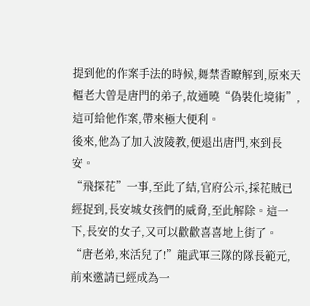提到他的作案手法的時候,舞禁香瞭解到,原來天樞老大曾是唐門的弟子,故通曉“偽裝化境術”,這可給他作案,帶來極大便利。
後來,他為了加入波陵教,便退出唐門,來到長安。
“飛探花”一事,至此了結,官府公示,採花賊已經捉到,長安城女孩們的威脅,至此解除。這一下,長安的女子,又可以歡歡喜喜地上街了。
“唐老弟,來活兒了!”龍武軍三隊的隊長範元,前來邀請已經成為一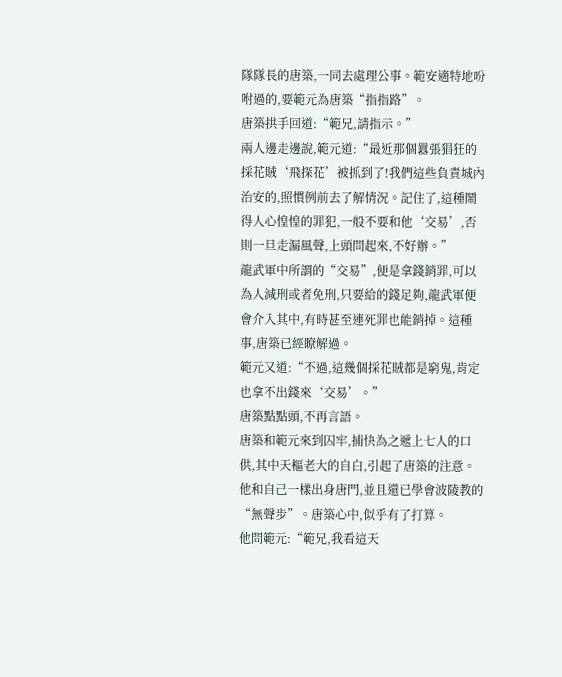隊隊長的唐築,一同去處理公事。範安適特地吩咐過的,要範元為唐築“指指路”。
唐築拱手回道:“範兄,請指示。”
兩人邊走邊說,範元道:“最近那個囂張猖狂的採花賊‘飛探花’被抓到了!我們這些負責城內治安的,照慣例前去了解情況。記住了,這種鬧得人心惶惶的罪犯,一般不要和他‘交易’,否則一旦走漏風聲,上頭問起來,不好辦。”
龍武軍中所謂的“交易”,便是拿錢銷罪,可以為人減刑或者免刑,只要給的錢足夠,龍武軍便會介入其中,有時甚至連死罪也能銷掉。這種事,唐築已經瞭解過。
範元又道:“不過,這幾個採花賊都是窮鬼,肯定也拿不出錢來‘交易’。”
唐築點點頭,不再言語。
唐築和範元來到囚牢,捕快為之遞上七人的口供,其中天樞老大的自白,引起了唐築的注意。
他和自己一樣出身唐門,並且還已學會波陵教的“無聲步”。唐築心中,似乎有了打算。
他問範元:“範兄,我看這天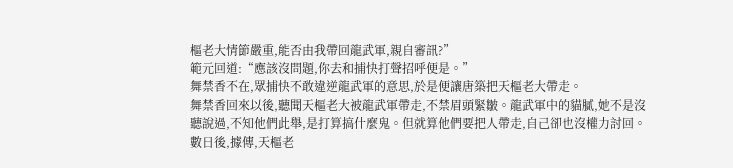樞老大情節嚴重,能否由我帶回龍武軍,親自審訊?”
範元回道:“應該沒問題,你去和捕快打聲招呼便是。”
舞禁香不在,眾捕快不敢違逆龍武軍的意思,於是便讓唐築把天樞老大帶走。
舞禁香回來以後,聽聞天樞老大被龍武軍帶走,不禁眉頭緊皺。龍武軍中的貓膩,她不是沒聽說過,不知他們此舉,是打算搞什麼鬼。但就算他們要把人帶走,自己卻也沒權力討回。
數日後,據傳,天樞老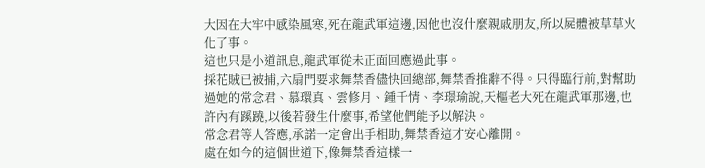大因在大牢中感染風寒,死在龍武軍這邊,因他也沒什麼親戚朋友,所以屍體被草草火化了事。
這也只是小道訊息,龍武軍從未正面回應過此事。
採花賊已被捕,六扇門要求舞禁香儘快回總部,舞禁香推辭不得。只得臨行前,對幫助過她的常念君、慕環真、雲修月、鍾千情、李璟瑜說,天樞老大死在龍武軍那邊,也許內有蹊蹺,以後若發生什麼事,希望他們能予以解決。
常念君等人答應,承諾一定會出手相助,舞禁香這才安心離開。
處在如今的這個世道下,像舞禁香這樣一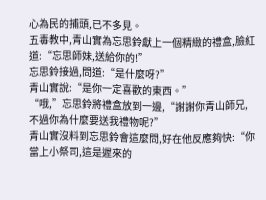心為民的捕頭,已不多見。
五毒教中,青山實為忘思鈴獻上一個精緻的禮盒,臉紅道:“忘思師妹,送給你的!”
忘思鈴接過,問道:“是什麼呀?”
青山實說:“是你一定喜歡的東西。”
“哦,”忘思鈴將禮盒放到一邊,“謝謝你青山師兄,不過你為什麼要送我禮物呢?”
青山實沒料到忘思鈴會這麼問,好在他反應夠快:“你當上小祭司,這是遲來的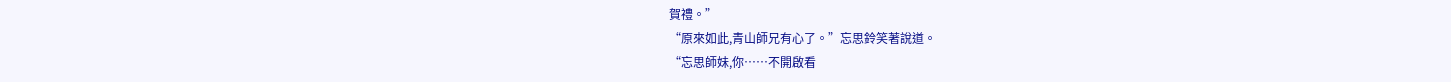賀禮。”
“原來如此,青山師兄有心了。”忘思鈴笑著說道。
“忘思師妹,你……不開啟看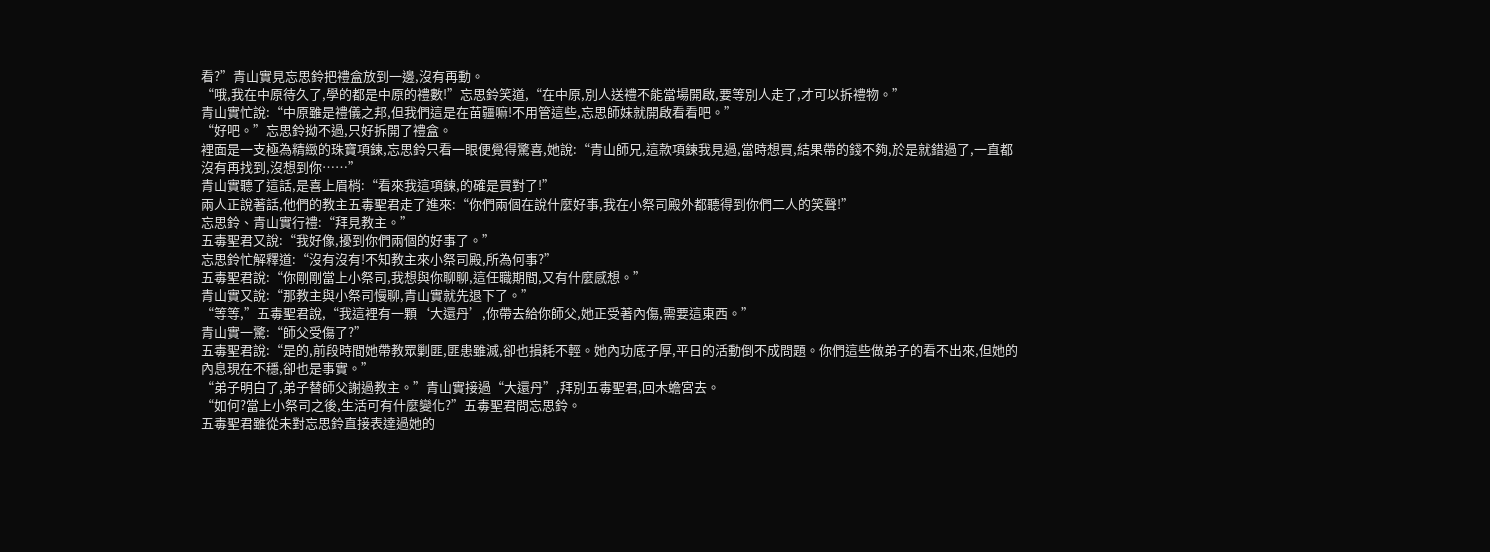看?”青山實見忘思鈴把禮盒放到一邊,沒有再動。
“哦,我在中原待久了,學的都是中原的禮數!”忘思鈴笑道,“在中原,別人送禮不能當場開啟,要等別人走了,才可以拆禮物。”
青山實忙說:“中原雖是禮儀之邦,但我們這是在苗疆嘛!不用管這些,忘思師妹就開啟看看吧。”
“好吧。”忘思鈴拗不過,只好拆開了禮盒。
裡面是一支極為精緻的珠寶項鍊,忘思鈴只看一眼便覺得驚喜,她說:“青山師兄,這款項鍊我見過,當時想買,結果帶的錢不夠,於是就錯過了,一直都沒有再找到,沒想到你……”
青山實聽了這話,是喜上眉梢:“看來我這項鍊,的確是買對了!”
兩人正說著話,他們的教主五毒聖君走了進來:“你們兩個在說什麼好事,我在小祭司殿外都聽得到你們二人的笑聲!”
忘思鈴、青山實行禮:“拜見教主。”
五毒聖君又說:“我好像,擾到你們兩個的好事了。”
忘思鈴忙解釋道:“沒有沒有!不知教主來小祭司殿,所為何事?”
五毒聖君說:“你剛剛當上小祭司,我想與你聊聊,這任職期間,又有什麼感想。”
青山實又說:“那教主與小祭司慢聊,青山實就先退下了。”
“等等,”五毒聖君說,“我這裡有一顆‘大還丹’,你帶去給你師父,她正受著內傷,需要這東西。”
青山實一驚:“師父受傷了?”
五毒聖君說:“是的,前段時間她帶教眾剿匪,匪患雖滅,卻也損耗不輕。她內功底子厚,平日的活動倒不成問題。你們這些做弟子的看不出來,但她的內息現在不穩,卻也是事實。”
“弟子明白了,弟子替師父謝過教主。”青山實接過“大還丹”,拜別五毒聖君,回木蟾宮去。
“如何?當上小祭司之後,生活可有什麼變化?”五毒聖君問忘思鈴。
五毒聖君雖從未對忘思鈴直接表達過她的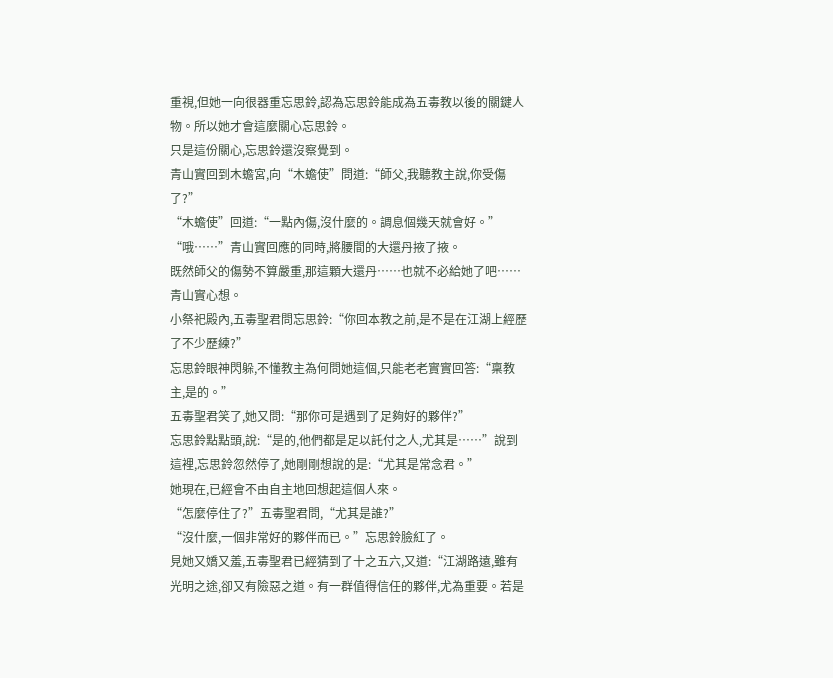重視,但她一向很器重忘思鈴,認為忘思鈴能成為五毒教以後的關鍵人物。所以她才會這麼關心忘思鈴。
只是這份關心,忘思鈴還沒察覺到。
青山實回到木蟾宮,向“木蟾使”問道:“師父,我聽教主說,你受傷了?”
“木蟾使”回道:“一點內傷,沒什麼的。調息個幾天就會好。”
“哦……”青山實回應的同時,將腰間的大還丹掖了掖。
既然師父的傷勢不算嚴重,那這顆大還丹……也就不必給她了吧……青山實心想。
小祭祀殿內,五毒聖君問忘思鈴:“你回本教之前,是不是在江湖上經歷了不少歷練?”
忘思鈴眼神閃躲,不懂教主為何問她這個,只能老老實實回答:“稟教主,是的。”
五毒聖君笑了,她又問:“那你可是遇到了足夠好的夥伴?”
忘思鈴點點頭,說:“是的,他們都是足以託付之人,尤其是……”說到這裡,忘思鈴忽然停了,她剛剛想說的是:“尤其是常念君。”
她現在,已經會不由自主地回想起這個人來。
“怎麼停住了?”五毒聖君問,“尤其是誰?”
“沒什麼,一個非常好的夥伴而已。”忘思鈴臉紅了。
見她又嬌又羞,五毒聖君已經猜到了十之五六,又道:“江湖路遠,雖有光明之途,卻又有險惡之道。有一群值得信任的夥伴,尤為重要。若是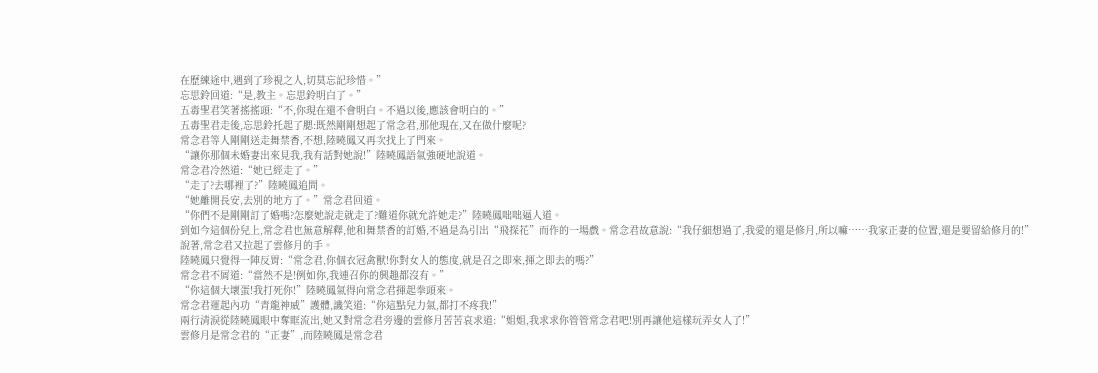在歷練途中,遇到了珍視之人,切莫忘記珍惜。”
忘思鈴回道:“是,教主。忘思鈴明白了。”
五毒聖君笑著搖搖頭:“不,你現在還不會明白。不過以後,應該會明白的。”
五毒聖君走後,忘思鈴托起了腮:既然剛剛想起了常念君,那他現在,又在做什麼呢?
常念君等人剛剛送走舞禁香,不想,陸曉鳳又再次找上了門來。
“讓你那個未婚妻出來見我,我有話對她說!”陸曉鳳語氣強硬地說道。
常念君冷然道:“她已經走了。”
“走了?去哪裡了?”陸曉鳳追問。
“她離開長安,去別的地方了。”常念君回道。
“你們不是剛剛訂了婚嗎?怎麼她說走就走了?難道你就允許她走?”陸曉鳳咄咄逼人道。
到如今這個份兒上,常念君也無意解釋,他和舞禁香的訂婚,不過是為引出“飛探花”而作的一場戲。常念君故意說:“我仔細想過了,我愛的還是修月,所以嘛……我家正妻的位置,還是要留給修月的!”
說著,常念君又拉起了雲修月的手。
陸曉鳳只覺得一陣反胃:“常念君,你個衣冠禽獸!你對女人的態度,就是召之即來,揮之即去的嗎?”
常念君不屑道:“當然不是!例如你,我連召你的興趣都沒有。”
“你這個大壞蛋!我打死你!”陸曉鳳氣得向常念君揮起拳頭來。
常念君運起內功“青龍神威”護體,譏笑道:“你這點兒力氣,都打不疼我!”
兩行清淚從陸曉鳳眼中奪眶流出,她又對常念君旁邊的雲修月苦苦哀求道:“姐姐,我求求你管管常念君吧!別再讓他這樣玩弄女人了!”
雲修月是常念君的“正妻”,而陸曉鳳是常念君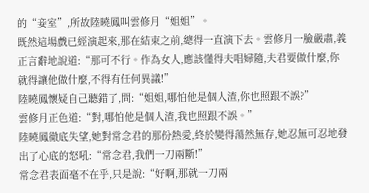的“妾室”,所故陸曉鳳叫雲修月“姐姐”。
既然這場戲已經演起來,那在結束之前,總得一直演下去。雲修月一臉嚴肅,義正言辭地說道:“那可不行。作為女人,應該懂得夫唱婦隨,夫君要做什麼,你就得讓他做什麼,不得有任何異議!”
陸曉鳳懷疑自己聽錯了,問:“姐姐,哪怕他是個人渣,你也照跟不誤?”
雲修月正色道:“對,哪怕他是個人渣,我也照跟不誤。”
陸曉鳳徹底失望,她對常念君的那份熱愛,終於變得蕩然無存,她忍無可忍地發出了心底的怒吼:“常念君,我們一刀兩斷!”
常念君表面毫不在乎,只是說:“好啊,那就一刀兩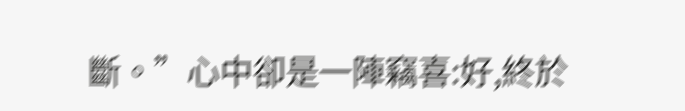斷。”心中卻是一陣竊喜:好,終於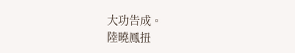大功告成。
陸曉鳳扭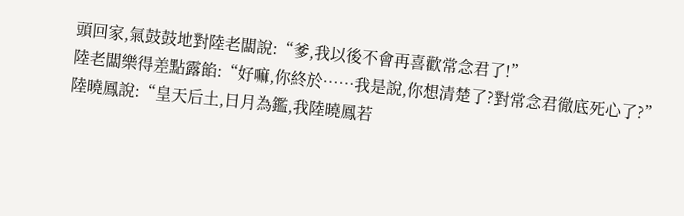頭回家,氣鼓鼓地對陸老闆說:“爹,我以後不會再喜歡常念君了!”
陸老闆樂得差點露餡:“好嘛,你終於……我是說,你想清楚了?對常念君徹底死心了?”
陸曉鳳說:“皇天后土,日月為鑑,我陸曉鳳若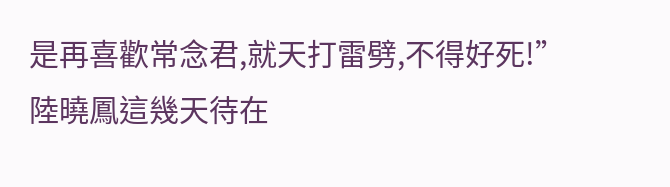是再喜歡常念君,就天打雷劈,不得好死!”
陸曉鳳這幾天待在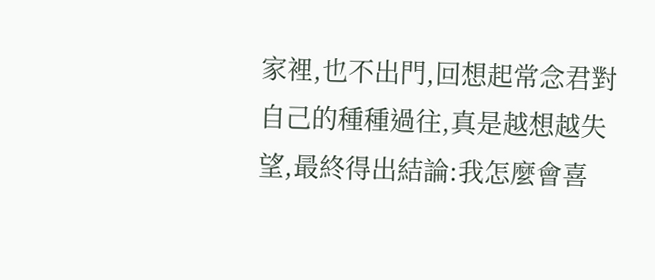家裡,也不出門,回想起常念君對自己的種種過往,真是越想越失望,最終得出結論:我怎麼會喜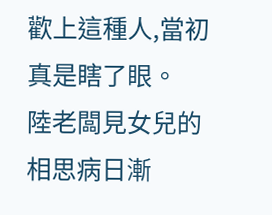歡上這種人,當初真是瞎了眼。
陸老闆見女兒的相思病日漸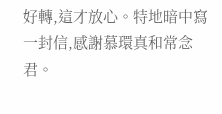好轉,這才放心。特地暗中寫一封信,感謝慕環真和常念君。